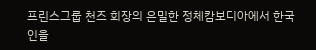프린스그룹 천즈 회장의 은밀한 정체캄보디아에서 한국인을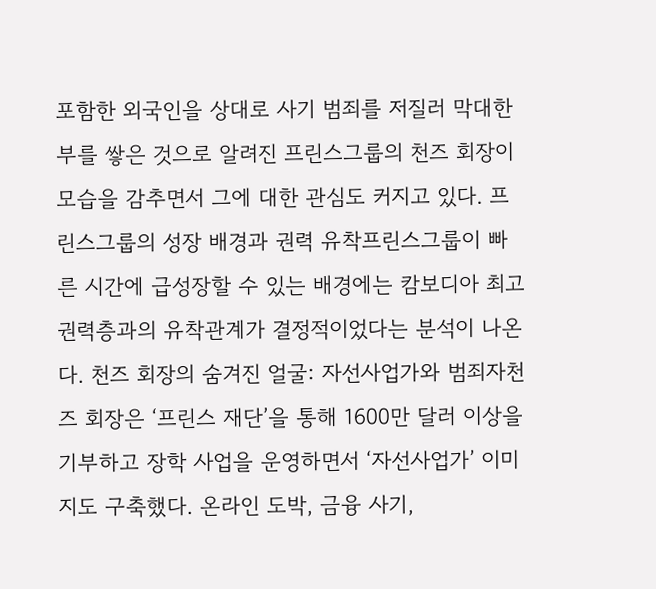포함한 외국인을 상대로 사기 범죄를 저질러 막대한 부를 쌓은 것으로 알려진 프린스그룹의 천즈 회장이 모습을 감추면서 그에 대한 관심도 커지고 있다. 프린스그룹의 성장 배경과 권력 유착프린스그룹이 빠른 시간에 급성장할 수 있는 배경에는 캄보디아 최고 권력층과의 유착관계가 결정적이었다는 분석이 나온다. 천즈 회장의 숨겨진 얼굴: 자선사업가와 범죄자천즈 회장은 ‘프린스 재단’을 통해 1600만 달러 이상을 기부하고 장학 사업을 운영하면서 ‘자선사업가’ 이미지도 구축했다. 온라인 도박, 금융 사기,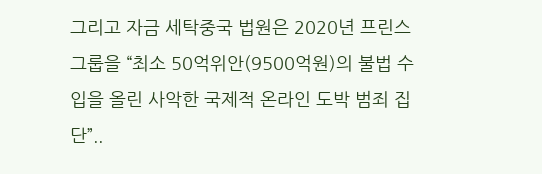그리고 자금 세탁중국 법원은 2020년 프린스 그룹을 “최소 50억위안(9500억원)의 불법 수입을 올린 사악한 국제적 온라인 도박 범죄 집단”..